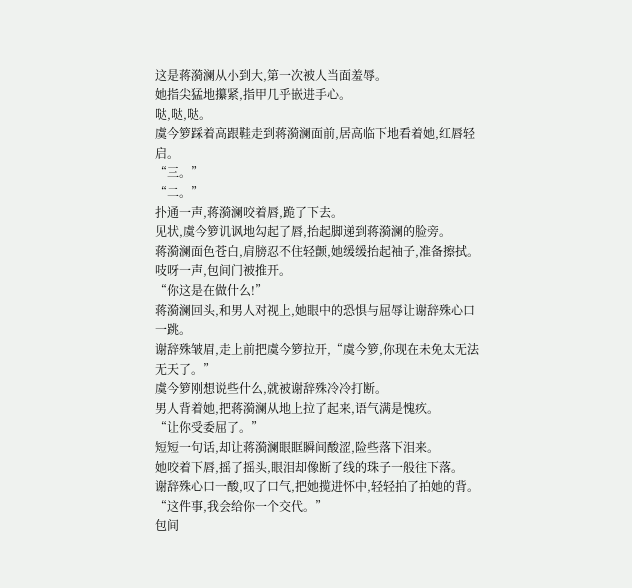这是蒋漪澜从小到大,第一次被人当面羞辱。
她指尖猛地攥紧,指甲几乎嵌进手心。
哒,哒,哒。
虞今箩踩着高跟鞋走到蒋漪澜面前,居高临下地看着她,红唇轻启。
“三。”
“二。”
扑通一声,蒋漪澜咬着唇,跪了下去。
见状,虞今箩讥讽地勾起了唇,抬起脚递到蒋漪澜的脸旁。
蒋漪澜面色苍白,肩膀忍不住轻颤,她缓缓抬起袖子,准备擦拭。
吱呀一声,包间门被推开。
“你这是在做什么!”
蒋漪澜回头,和男人对视上,她眼中的恐惧与屈辱让谢辞殊心口一跳。
谢辞殊皱眉,走上前把虞今箩拉开,“虞今箩,你现在未免太无法无天了。”
虞今箩刚想说些什么,就被谢辞殊冷冷打断。
男人背着她,把蒋漪澜从地上拉了起来,语气满是愧疚。
“让你受委屈了。”
短短一句话,却让蒋漪澜眼眶瞬间酸涩,险些落下泪来。
她咬着下唇,摇了摇头,眼泪却像断了线的珠子一般往下落。
谢辞殊心口一酸,叹了口气,把她揽进怀中,轻轻拍了拍她的背。
“这件事,我会给你一个交代。”
包间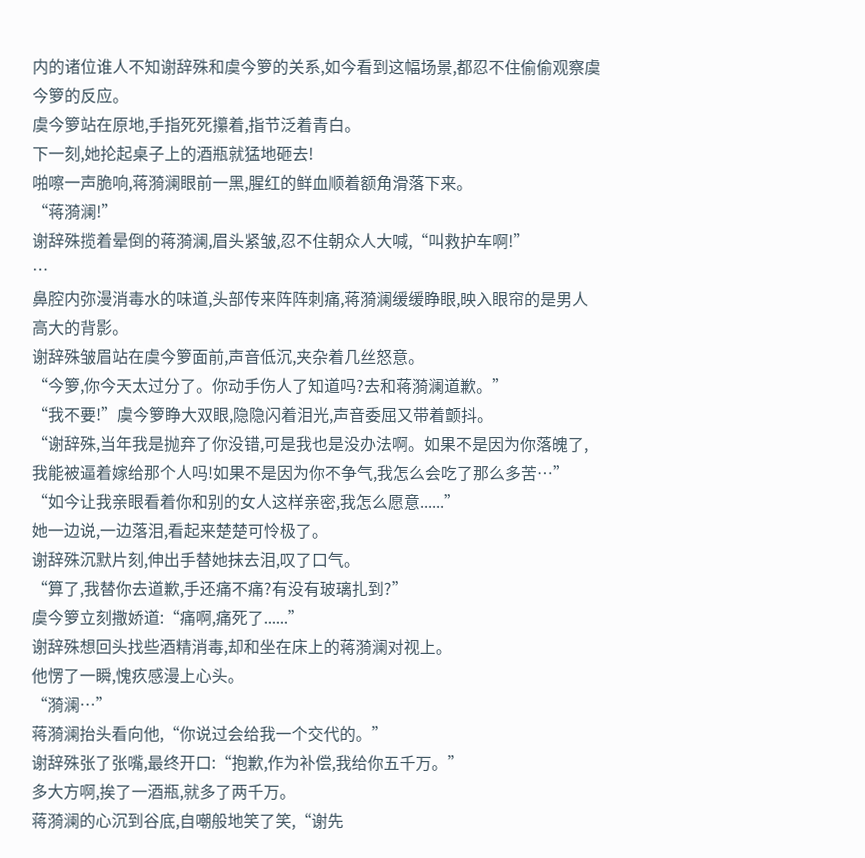内的诸位谁人不知谢辞殊和虞今箩的关系,如今看到这幅场景,都忍不住偷偷观察虞今箩的反应。
虞今箩站在原地,手指死死攥着,指节泛着青白。
下一刻,她抡起桌子上的酒瓶就猛地砸去!
啪嚓一声脆响,蒋漪澜眼前一黑,腥红的鲜血顺着额角滑落下来。
“蒋漪澜!”
谢辞殊揽着晕倒的蒋漪澜,眉头紧皱,忍不住朝众人大喊,“叫救护车啊!”
…
鼻腔内弥漫消毒水的味道,头部传来阵阵刺痛,蒋漪澜缓缓睁眼,映入眼帘的是男人高大的背影。
谢辞殊皱眉站在虞今箩面前,声音低沉,夹杂着几丝怒意。
“今箩,你今天太过分了。你动手伤人了知道吗?去和蒋漪澜道歉。”
“我不要!”虞今箩睁大双眼,隐隐闪着泪光,声音委屈又带着颤抖。
“谢辞殊,当年我是抛弃了你没错,可是我也是没办法啊。如果不是因为你落魄了,我能被逼着嫁给那个人吗!如果不是因为你不争气,我怎么会吃了那么多苦…”
“如今让我亲眼看着你和别的女人这样亲密,我怎么愿意......”
她一边说,一边落泪,看起来楚楚可怜极了。
谢辞殊沉默片刻,伸出手替她抹去泪,叹了口气。
“算了,我替你去道歉,手还痛不痛?有没有玻璃扎到?”
虞今箩立刻撒娇道:“痛啊,痛死了......”
谢辞殊想回头找些酒精消毒,却和坐在床上的蒋漪澜对视上。
他愣了一瞬,愧疚感漫上心头。
“漪澜…”
蒋漪澜抬头看向他,“你说过会给我一个交代的。”
谢辞殊张了张嘴,最终开口:“抱歉,作为补偿,我给你五千万。”
多大方啊,挨了一酒瓶,就多了两千万。
蒋漪澜的心沉到谷底,自嘲般地笑了笑,“谢先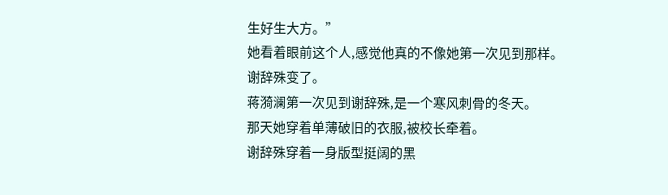生好生大方。”
她看着眼前这个人,感觉他真的不像她第一次见到那样。
谢辞殊变了。
蒋漪澜第一次见到谢辞殊,是一个寒风刺骨的冬天。
那天她穿着单薄破旧的衣服,被校长牵着。
谢辞殊穿着一身版型挺阔的黑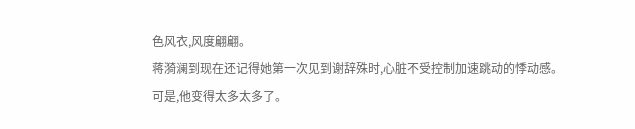色风衣,风度翩翩。
蒋漪澜到现在还记得她第一次见到谢辞殊时,心脏不受控制加速跳动的悸动感。
可是,他变得太多太多了。